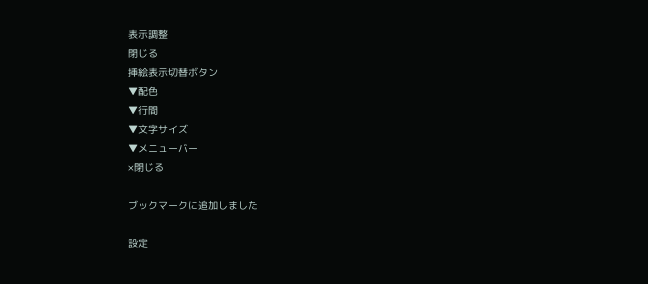表示調整
閉じる
挿絵表示切替ボタン
▼配色
▼行間
▼文字サイズ
▼メニューバー
×閉じる

ブックマークに追加しました

設定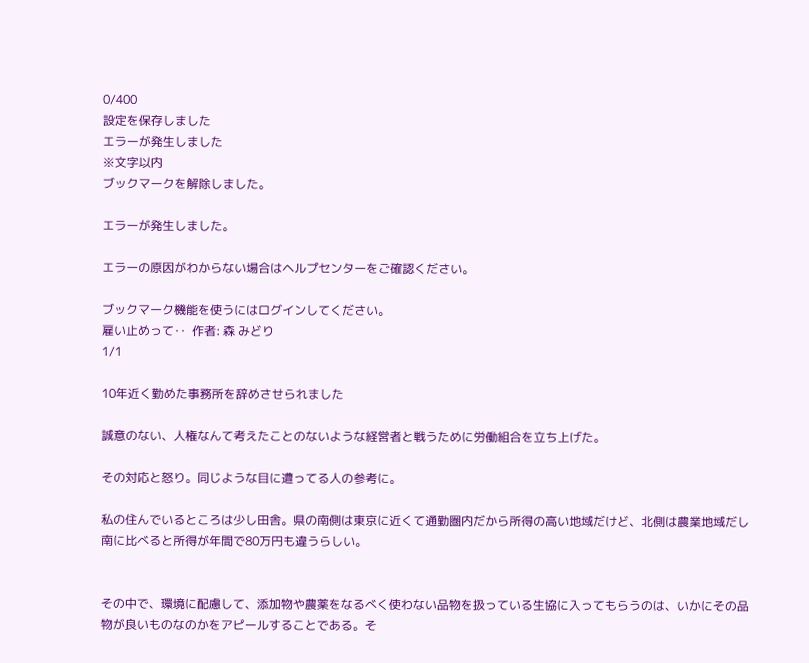0/400
設定を保存しました
エラーが発生しました
※文字以内
ブックマークを解除しました。

エラーが発生しました。

エラーの原因がわからない場合はヘルプセンターをご確認ください。

ブックマーク機能を使うにはログインしてください。
雇い止めって‥  作者: 森 みどり
1/1

10年近く勤めた事務所を辞めさせられました

誠意のない、人権なんて考えたことのないような経営者と戦うために労働組合を立ち上げた。

その対応と怒り。同じような目に遭ってる人の参考に。

私の住んでいるところは少し田舎。県の南側は東京に近くて通勤圏内だから所得の高い地域だけど、北側は農業地域だし南に比べると所得が年間で80万円も違うらしい。


その中で、環境に配慮して、添加物や農薬をなるべく使わない品物を扱っている生協に入ってもらうのは、いかにその品物が良いものなのかをアピールすることである。そ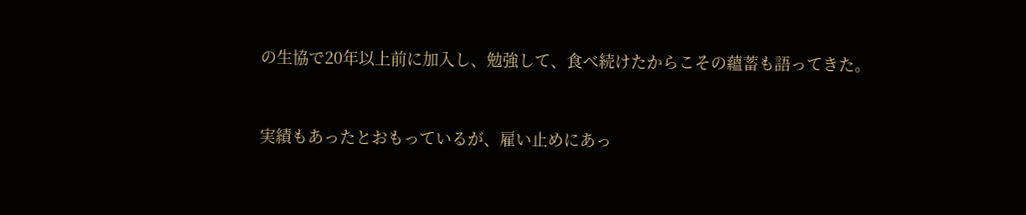の生協で20年以上前に加入し、勉強して、食べ続けたからこその蘊蓄も語ってきた。


実績もあったとおもっているが、雇い止めにあっ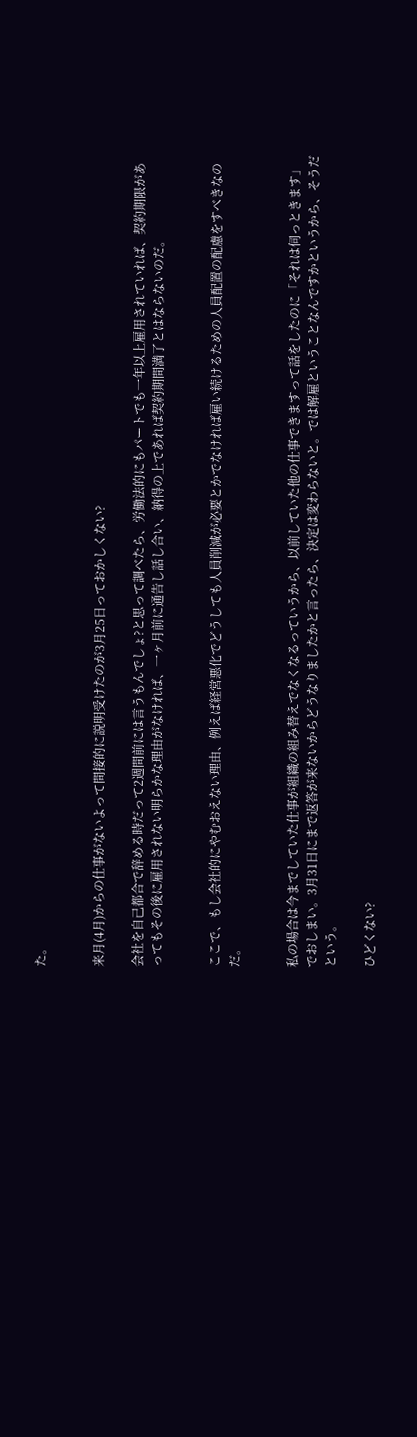た。


来月(4月)からの仕事がないよって間接的に説明受けたのが3月25日っておかしくない?

会社を自己都合で辞める時だって2週間前には言うもんでしょ?と思って調べたら、労働法的にもパートでも一年以上雇用されていれば、契約期限があってもその後に雇用されない明らかな理由がなければ、一ヶ月前に通告し話し合い、納得の上であれば契約期間満了とはならないのだ。


ここで、もし会社的にやむおえない理由、例えば経営悪化でどうしても人員削減が必要とかでなければ雇い続けるための人員配置の配慮をすべきなのだ。


私の場合は今までしていた仕事が組織の組み替えでなくなるっていうから、以前していた他の仕事できますって話をしたのに「それは伺っときます」でおしまい。3月31日にまで返答が来ないからどうなりましたかと言ったら、決定は変わらないと。では解雇ということなんですかというから、そうだという。

ひどくない?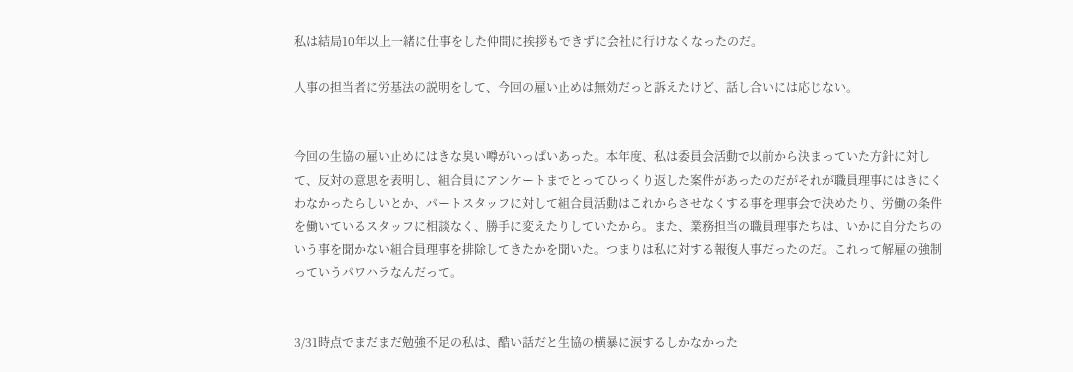私は結局10年以上一緒に仕事をした仲間に挨拶もできずに会社に行けなくなったのだ。

人事の担当者に労基法の説明をして、今回の雇い止めは無効だっと訴えたけど、話し合いには応じない。


今回の生協の雇い止めにはきな臭い噂がいっぱいあった。本年度、私は委員会活動で以前から決まっていた方針に対して、反対の意思を表明し、組合員にアンケートまでとってひっくり返した案件があったのだがそれが職員理事にはきにくわなかったらしいとか、パートスタッフに対して組合員活動はこれからさせなくする事を理事会で決めたり、労働の条件を働いているスタッフに相談なく、勝手に変えたりしていたから。また、業務担当の職員理事たちは、いかに自分たちのいう事を聞かない組合員理事を排除してきたかを聞いた。つまりは私に対する報復人事だったのだ。これって解雇の強制っていうパワハラなんだって。


3/31時点でまだまだ勉強不足の私は、酷い話だと生協の横暴に涙するしかなかった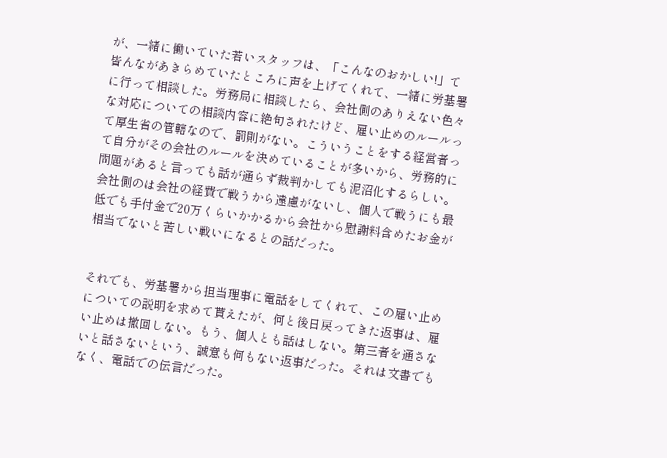が、一緒に働いていた若いスタッフは、「こんなのおかしい!」て皆んながあきらめていたところに声を上げてくれて、一緒に労基署に行って相談した。労務局に相談したら、会社側のありえない色々な対応についての相談内容に絶句されたけど、雇い止めのルールって厚生省の管轄なので、罰則がない。こういうことをする経営者って自分がその会社のルールを決めていることが多いから、労務的に問題があると言っても話が通らず裁判かしても泥沼化するらしい。会社側のは会社の経費で戦うから遠慮がないし、個人で戦うにも最低でも手付金で20万くらいかかるから会社から慰謝料含めたお金が相当でないと苦しい戦いになるとの話だった。


それでも、労基署から担当理事に電話をしてくれて、この雇い止めについての説明を求めて貰えたが、何と後日戻ってきた返事は、雇い止めは撤回しない。もう、個人とも話はしない。第三者を通さないと話さないという、誠意も何もない返事だった。それは文書でもなく、電話での伝言だった。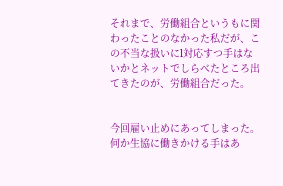それまで、労働組合というもに関わったことのなかった私だが、この不当な扱いにl対応すつ手はないかとネットでしらべたところ出てきたのが、労働組合だった。


今回雇い止めにあってしまった。何か生協に働きかける手はあ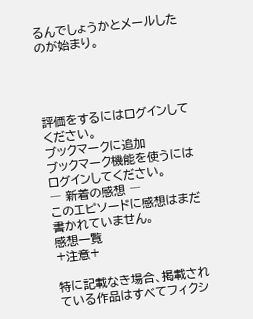るんでしょうかとメールしたのが始まり。




評価をするにはログインしてください。
ブックマークに追加
ブックマーク機能を使うにはログインしてください。
― 新着の感想 ―
このエピソードに感想はまだ書かれていません。
感想一覧
+注意+

特に記載なき場合、掲載されている作品はすべてフィクシ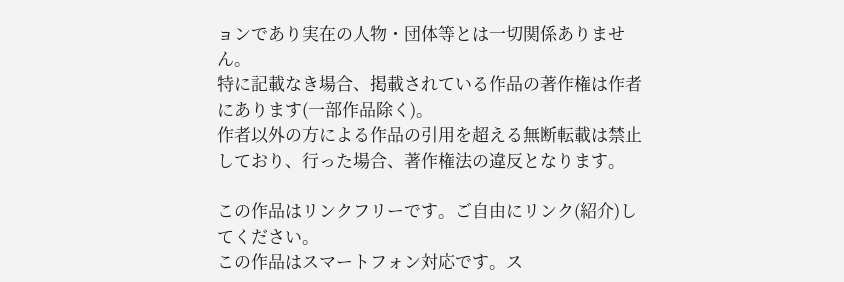ョンであり実在の人物・団体等とは一切関係ありません。
特に記載なき場合、掲載されている作品の著作権は作者にあります(一部作品除く)。
作者以外の方による作品の引用を超える無断転載は禁止しており、行った場合、著作権法の違反となります。

この作品はリンクフリーです。ご自由にリンク(紹介)してください。
この作品はスマートフォン対応です。ス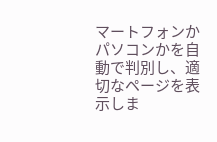マートフォンかパソコンかを自動で判別し、適切なページを表示しま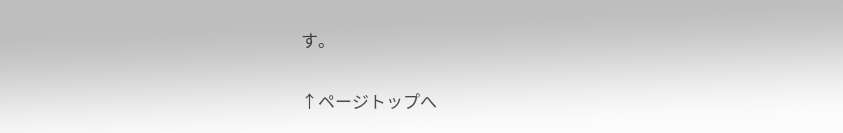す。

↑ページトップへ